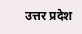उत्तर प्रदेश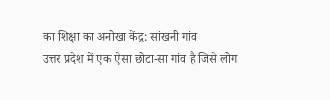का शिक्षा का अनोखा केंद्र: सांखनी गांव
उत्तर प्रदेश में एक ऐसा छोटा-सा गांव है जिसे लोग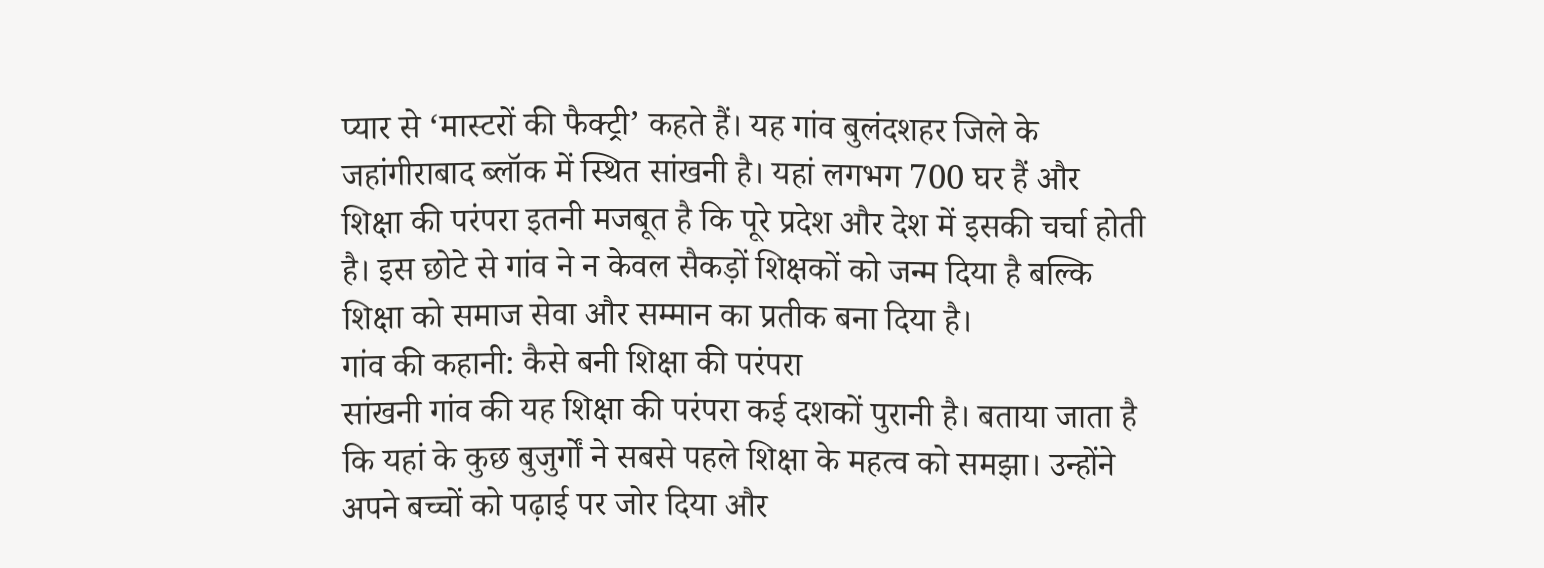प्यार से ‘मास्टरों की फैक्ट्री’ कहते हैं। यह गांव बुलंदशहर जिले के जहांगीराबाद ब्लॉक में स्थित सांखनी है। यहां लगभग 700 घर हैं और शिक्षा की परंपरा इतनी मजबूत है कि पूरे प्रदेश और देश में इसकी चर्चा होती है। इस छोटे से गांव ने न केवल सैकड़ों शिक्षकों को जन्म दिया है बल्कि शिक्षा को समाज सेवा और सम्मान का प्रतीक बना दिया है।
गांव की कहानी: कैसे बनी शिक्षा की परंपरा
सांखनी गांव की यह शिक्षा की परंपरा कई दशकों पुरानी है। बताया जाता है कि यहां के कुछ बुजुर्गों ने सबसे पहले शिक्षा के महत्व को समझा। उन्होंने अपने बच्चों को पढ़ाई पर जोर दिया और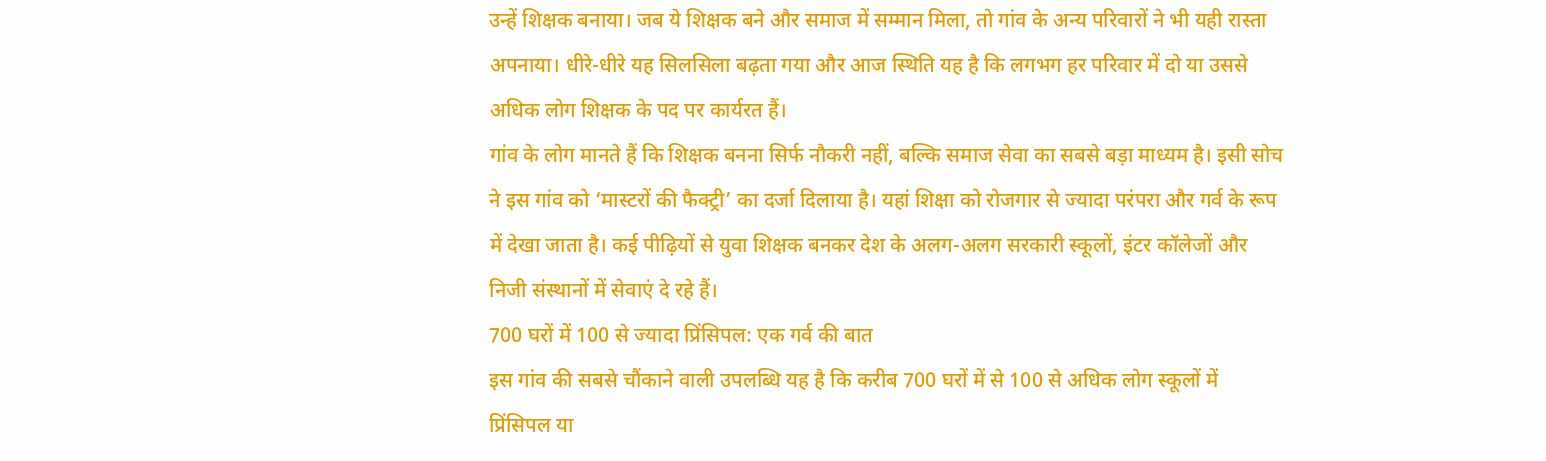उन्हें शिक्षक बनाया। जब ये शिक्षक बने और समाज में सम्मान मिला, तो गांव के अन्य परिवारों ने भी यही रास्ता अपनाया। धीरे-धीरे यह सिलसिला बढ़ता गया और आज स्थिति यह है कि लगभग हर परिवार में दो या उससे अधिक लोग शिक्षक के पद पर कार्यरत हैं।
गांव के लोग मानते हैं कि शिक्षक बनना सिर्फ नौकरी नहीं, बल्कि समाज सेवा का सबसे बड़ा माध्यम है। इसी सोच ने इस गांव को ‘मास्टरों की फैक्ट्री’ का दर्जा दिलाया है। यहां शिक्षा को रोजगार से ज्यादा परंपरा और गर्व के रूप में देखा जाता है। कई पीढ़ियों से युवा शिक्षक बनकर देश के अलग-अलग सरकारी स्कूलों, इंटर कॉलेजों और निजी संस्थानों में सेवाएं दे रहे हैं।
700 घरों में 100 से ज्यादा प्रिंसिपल: एक गर्व की बात
इस गांव की सबसे चौंकाने वाली उपलब्धि यह है कि करीब 700 घरों में से 100 से अधिक लोग स्कूलों में प्रिंसिपल या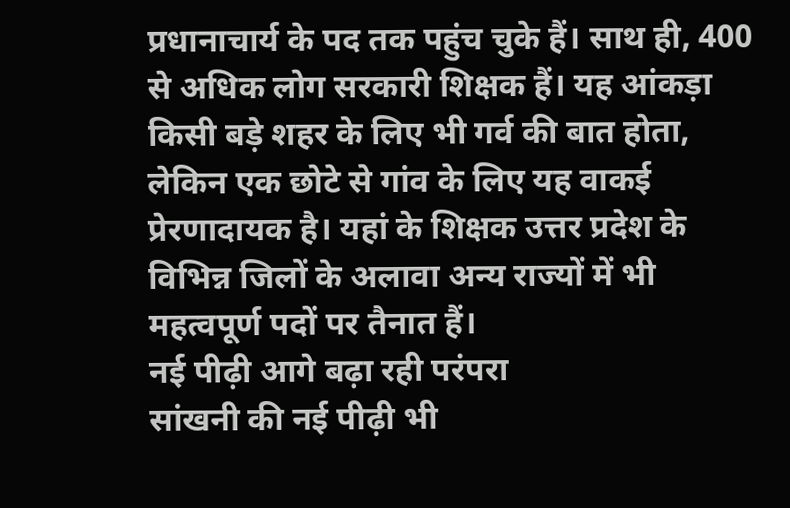प्रधानाचार्य के पद तक पहुंच चुके हैं। साथ ही, 400 से अधिक लोग सरकारी शिक्षक हैं। यह आंकड़ा किसी बड़े शहर के लिए भी गर्व की बात होता, लेकिन एक छोटे से गांव के लिए यह वाकई प्रेरणादायक है। यहां के शिक्षक उत्तर प्रदेश के विभिन्न जिलों के अलावा अन्य राज्यों में भी महत्वपूर्ण पदों पर तैनात हैं।
नई पीढ़ी आगे बढ़ा रही परंपरा
सांखनी की नई पीढ़ी भी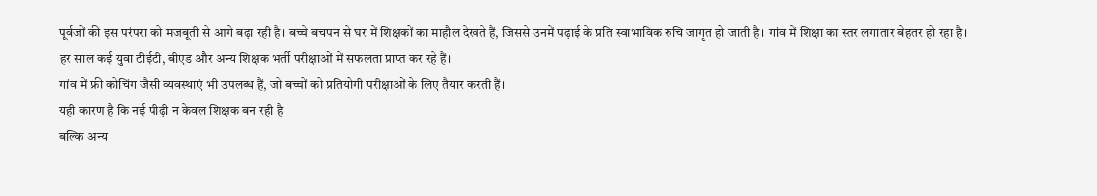पूर्वजों की इस परंपरा को मजबूती से आगे बढ़ा रही है। बच्चे बचपन से घर में शिक्षकों का माहौल देखते हैं, जिससे उनमें पढ़ाई के प्रति स्वाभाविक रुचि जागृत हो जाती है। गांव में शिक्षा का स्तर लगातार बेहतर हो रहा है।
हर साल कई युवा टीईटी, बीएड और अन्य शिक्षक भर्ती परीक्षाओं में सफलता प्राप्त कर रहे हैं।
गांव में फ्री कोचिंग जैसी व्यवस्थाएं भी उपलब्ध हैं, जो बच्चों को प्रतियोगी परीक्षाओं के लिए तैयार करती हैं।
यही कारण है कि नई पीढ़ी न केवल शिक्षक बन रही है
बल्कि अन्य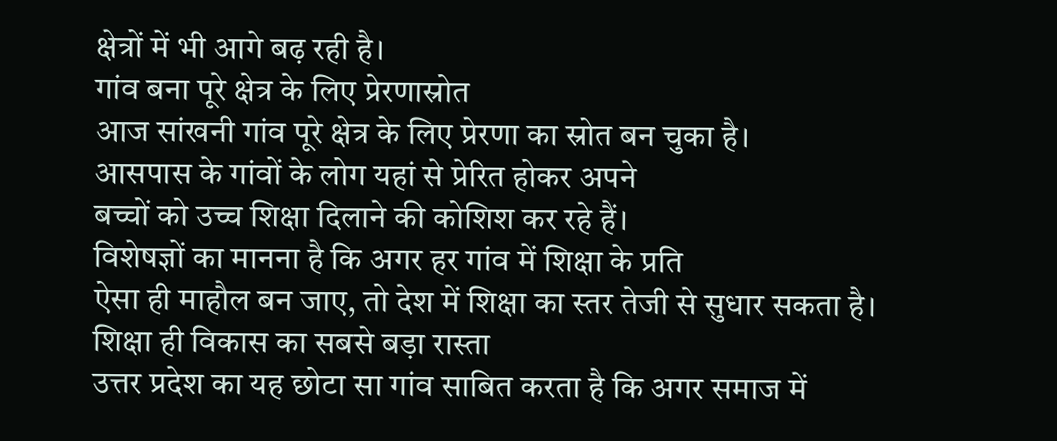क्षेत्रों में भी आगे बढ़ रही है।
गांव बना पूरे क्षेत्र के लिए प्रेरणास्रोत
आज सांखनी गांव पूरे क्षेत्र के लिए प्रेरणा का स्रोत बन चुका है।
आसपास के गांवों के लोग यहां से प्रेरित होकर अपने
बच्चों को उच्च शिक्षा दिलाने की कोशिश कर रहे हैं।
विशेषज्ञों का मानना है कि अगर हर गांव में शिक्षा के प्रति
ऐसा ही माहौल बन जाए, तो देश में शिक्षा का स्तर तेजी से सुधार सकता है।
शिक्षा ही विकास का सबसे बड़ा रास्ता
उत्तर प्रदेश का यह छोटा सा गांव साबित करता है कि अगर समाज में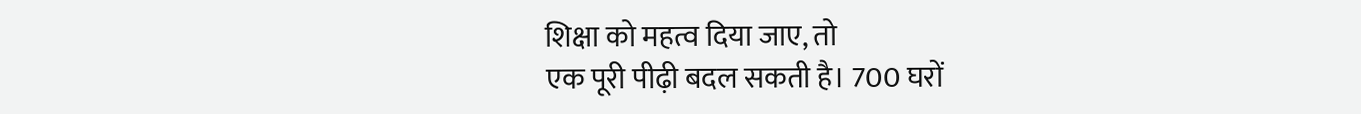शिक्षा को महत्व दिया जाए, तो
एक पूरी पीढ़ी बदल सकती है। 700 घरों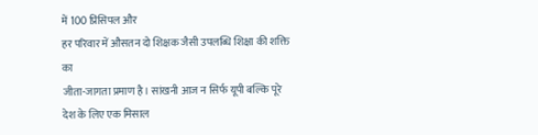में 100 प्रिंसिपल और
हर परिवार में औसतन दो शिक्षक जैसी उपलब्धि शिक्षा की शक्ति का
जीता-जागता प्रमाण है। सांखनी आज न सिर्फ यूपी बल्कि पूरे देश के लिए एक मिसाल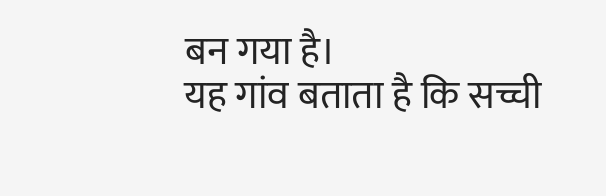बन गया है।
यह गांव बताता है कि सच्ची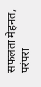सफलता मेहनत, परंपरा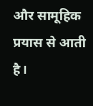और सामूहिक प्रयास से आती है।